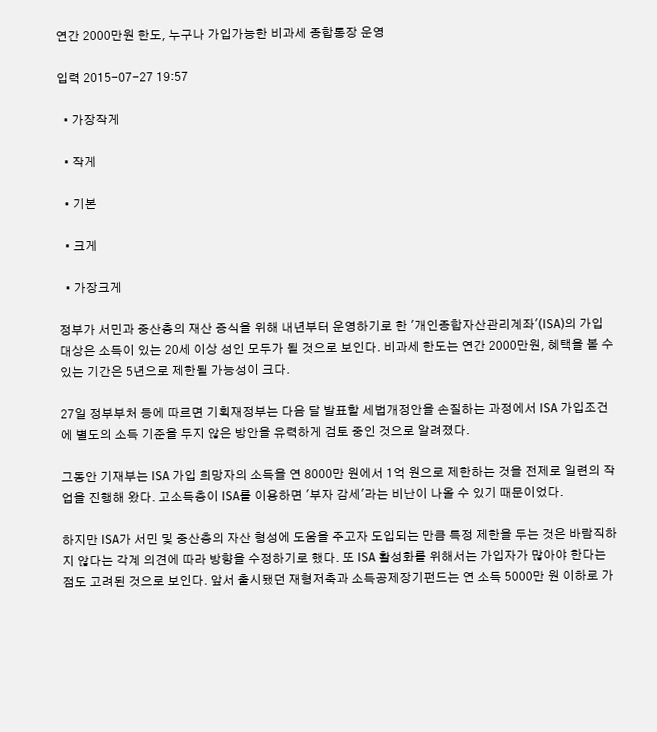연간 2000만원 한도, 누구나 가입가능한 비과세 종합통장 운영

입력 2015-07-27 19:57

  • 가장작게

  • 작게

  • 기본

  • 크게

  • 가장크게

정부가 서민과 중산층의 재산 증식을 위해 내년부터 운영하기로 한 '개인종합자산관리계좌'(ISA)의 가입 대상은 소득이 있는 20세 이상 성인 모두가 될 것으로 보인다. 비과세 한도는 연간 2000만원, 혜택을 볼 수 있는 기간은 5년으로 제한될 가능성이 크다.

27일 정부부처 등에 따르면 기획재정부는 다음 달 발표할 세법개정안을 손질하는 과정에서 ISA 가입조건에 별도의 소득 기준을 두지 않은 방안을 유력하게 검토 중인 것으로 알려졌다.

그동안 기재부는 ISA 가입 희망자의 소득을 연 8000만 원에서 1억 원으로 제한하는 것을 전제로 일련의 작업을 진행해 왔다. 고소득층이 ISA를 이용하면 '부자 감세'라는 비난이 나올 수 있기 때문이었다.

하지만 ISA가 서민 및 중산층의 자산 형성에 도움을 주고자 도입되는 만큼 특정 제한을 두는 것은 바람직하지 않다는 각계 의견에 따라 방향을 수정하기로 했다. 또 ISA 활성화를 위해서는 가입자가 많아야 한다는 점도 고려된 것으로 보인다. 앞서 출시됐던 재형저축과 소득공제장기펀드는 연 소득 5000만 원 이하로 가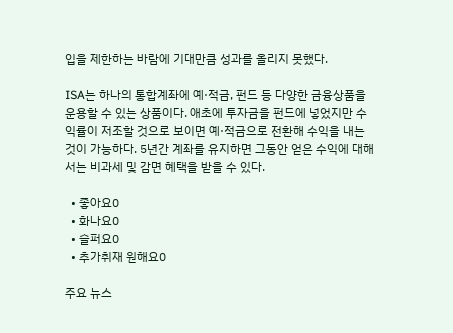입을 제한하는 바람에 기대만큼 성과를 올리지 못했다.

ISA는 하나의 통합계좌에 예·적금, 펀드 등 다양한 금융상품을 운용할 수 있는 상품이다. 애초에 투자금을 펀드에 넣었지만 수익률이 저조할 것으로 보이면 예·적금으로 전환해 수익을 내는 것이 가능하다. 5년간 계좌를 유지하면 그동안 얻은 수익에 대해서는 비과세 및 감면 혜택을 받을 수 있다.

  • 좋아요0
  • 화나요0
  • 슬퍼요0
  • 추가취재 원해요0

주요 뉴스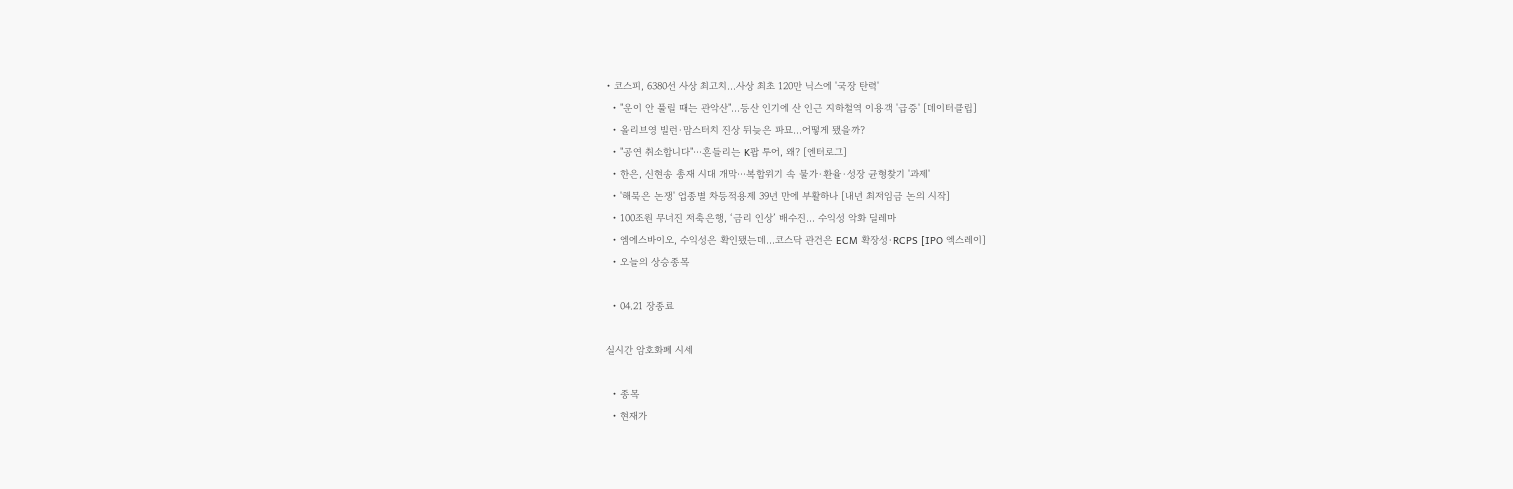• 코스피, 6380선 사상 최고치…사상 최초 120만 닉스에 '국장 탄력'
  • "운이 안 풀릴 때는 관악산"…등산 인기에 산 인근 지하철역 이용객 '급증' [데이터클립]
  • 올리브영 빌런·맘스터치 진상 뒤늦은 파묘…어떻게 됐을까?
  • "공연 취소합니다"⋯흔들리는 K팝 투어, 왜? [엔터로그]
  • 한은, 신현송 총재 시대 개막⋯복합위기 속 물가·환율·성장 균형찾기 '과제'
  • '해묵은 논쟁' 업종별 차등적용제 39년 만에 부활하나 [내년 최저임금 논의 시작]
  • 100조원 무너진 저축은행, ‘금리 인상’ 배수진… 수익성 악화 딜레마
  • 엠에스바이오, 수익성은 확인됐는데…코스닥 관건은 ECM 확장성·RCPS [IPO 엑스레이]
  • 오늘의 상승종목

  • 04.21 장종료

실시간 암호화폐 시세

  • 종목
  • 현재가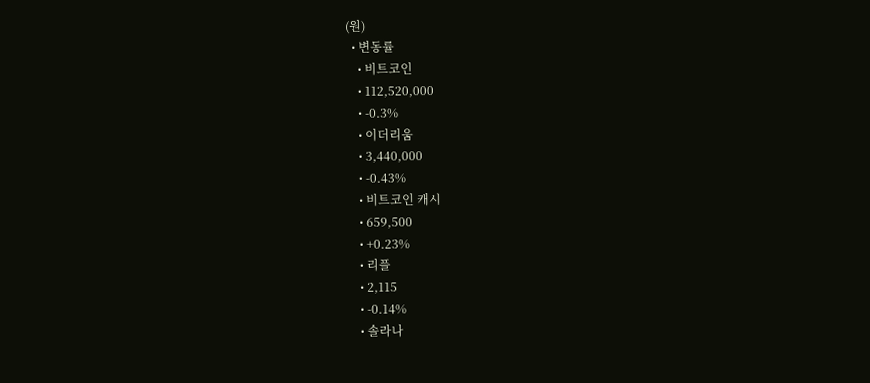(원)
  • 변동률
    • 비트코인
    • 112,520,000
    • -0.3%
    • 이더리움
    • 3,440,000
    • -0.43%
    • 비트코인 캐시
    • 659,500
    • +0.23%
    • 리플
    • 2,115
    • -0.14%
    • 솔라나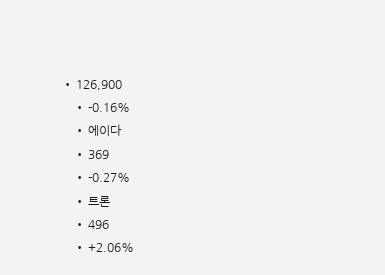• 126,900
    • -0.16%
    • 에이다
    • 369
    • -0.27%
    • 트론
    • 496
    • +2.06%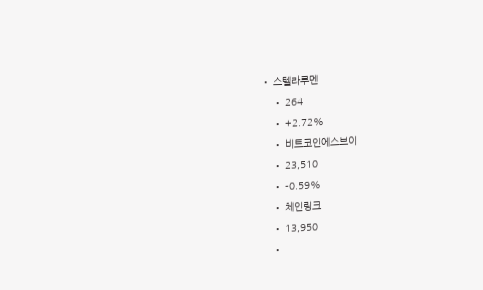• 스텔라루멘
    • 264
    • +2.72%
    • 비트코인에스브이
    • 23,510
    • -0.59%
    • 체인링크
    • 13,950
    •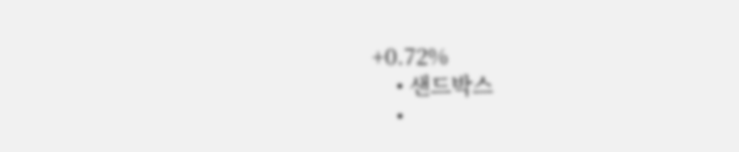+0.72%
    • 샌드박스
    •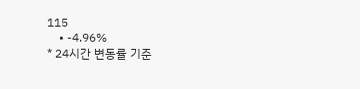115
    • -4.96%
* 24시간 변동률 기준